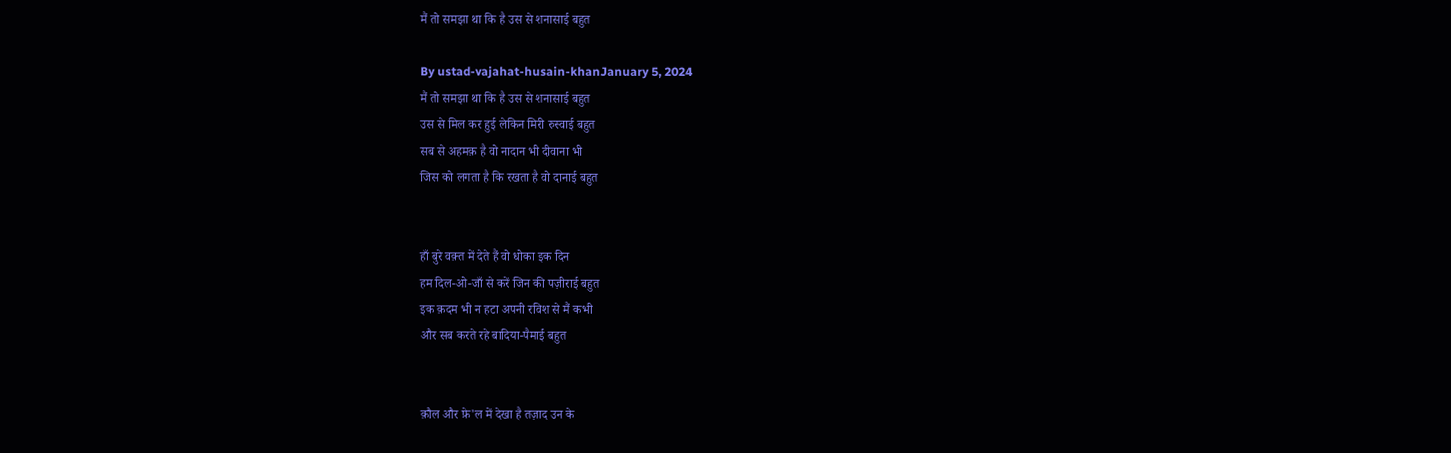मैं तो समझा था कि है उस से शनासाई बहुत

By ustad-vajahat-husain-khanJanuary 5, 2024
मैं तो समझा था कि है उस से शनासाई बहुत
उस से मिल कर हुई लेकिन मिरी रुस्वाई बहुत
सब से अहमक़ है वो नादान भी दीवाना भी
जिस को लगता है कि रखता है वो दानाई बहुत


हाँ बुरे वक़्त में देते हैं वो धोका इक दिन
हम दिल-ओ-जाँ से करें जिन की पज़ीराई बहुत
इक क़दम भी न हटा अपनी रविश से मैं कभी
और सब करते रहे बादिया-पैमाई बहुत


क़ौल और फ़े'ल में देखा है तज़ाद उन के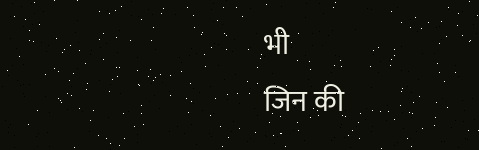भी
जिन की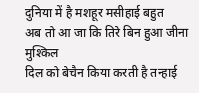दुनिया में है मशहूर मसीहाई बहुत
अब तो आ जा कि तिरे बिन हुआ जीना मुश्किल
दिल को बेचैन किया करती है तन्हाई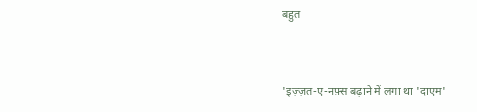बहुत


'इज़्ज़त-ए-नफ़्स बढ़ाने में लगा था 'दाएम'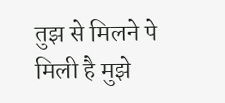तुझ से मिलने पे मिली है मुझे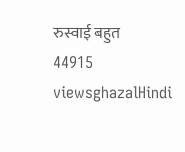रुस्वाई बहुत
44915 viewsghazalHindi